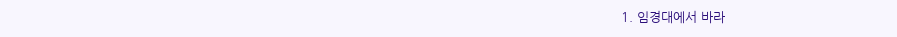1. 임경대에서 바라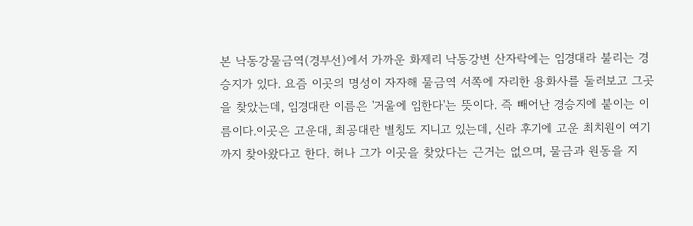본 낙동강물금역(경부선)에서 가까운 화제리 낙동강변 산자락에는 임경대라 불리는 경승지가 있다. 요즘 이곳의 명성이 자자해 물금역 서쪽에 자리한 용화사를 둘러보고 그곳을 찾았는데, 임경대란 이름은 '거울에 임한다'는 뜻이다. 즉 빼어난 경승지에 붙이는 이름이다.이곳은 고운대, 최공대란 별칭도 지니고 있는데, 신라 후기에 고운 최치원이 여기까지 찾아왔다고 한다. 허나 그가 이곳을 찾았다는 근거는 없으며, 물금과 원동을 지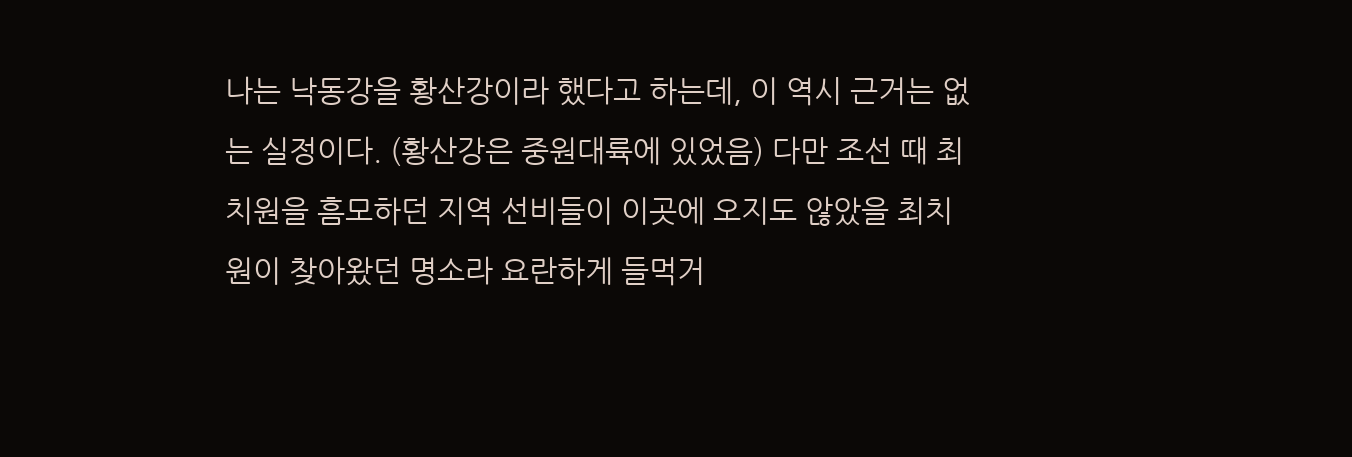나는 낙동강을 황산강이라 했다고 하는데, 이 역시 근거는 없는 실정이다. (황산강은 중원대륙에 있었음) 다만 조선 때 최치원을 흠모하던 지역 선비들이 이곳에 오지도 않았을 최치원이 찾아왔던 명소라 요란하게 들먹거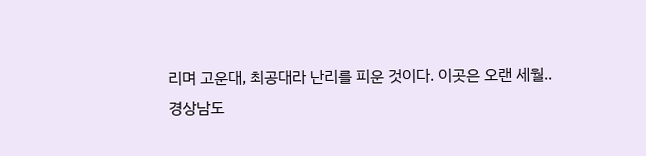리며 고운대, 최공대라 난리를 피운 것이다. 이곳은 오랜 세월..
경상남도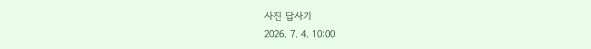사진 답사기
2026. 7. 4. 10:00